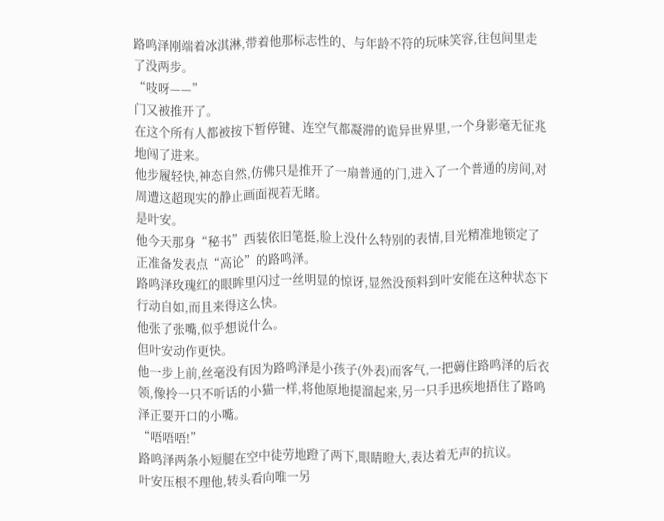路鸣泽刚端着冰淇淋,带着他那标志性的、与年龄不符的玩味笑容,往包间里走了没两步。
“吱呀——”
门又被推开了。
在这个所有人都被按下暂停键、连空气都凝滞的诡异世界里,一个身影毫无征兆地闯了进来。
他步履轻快,神态自然,仿佛只是推开了一扇普通的门,进入了一个普通的房间,对周遭这超现实的静止画面视若无睹。
是叶安。
他今天那身“秘书”西装依旧笔挺,脸上没什么特别的表情,目光精准地锁定了正准备发表点“高论”的路鸣泽。
路鸣泽玫瑰红的眼眸里闪过一丝明显的惊讶,显然没预料到叶安能在这种状态下行动自如,而且来得这么快。
他张了张嘴,似乎想说什么。
但叶安动作更快。
他一步上前,丝毫没有因为路鸣泽是小孩子(外表)而客气,一把薅住路鸣泽的后衣领,像拎一只不听话的小猫一样,将他原地提溜起来,另一只手迅疾地捂住了路鸣泽正要开口的小嘴。
“唔唔唔!”
路鸣泽两条小短腿在空中徒劳地蹬了两下,眼睛瞪大,表达着无声的抗议。
叶安压根不理他,转头看向唯一另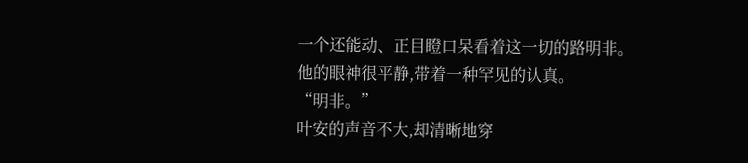一个还能动、正目瞪口呆看着这一切的路明非。
他的眼神很平静,带着一种罕见的认真。
“明非。”
叶安的声音不大,却清晰地穿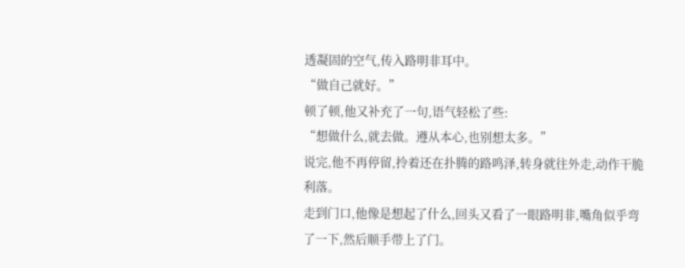透凝固的空气,传入路明非耳中。
“做自己就好。”
顿了顿,他又补充了一句,语气轻松了些:
“想做什么,就去做。遵从本心,也别想太多。”
说完,他不再停留,拎着还在扑腾的路鸣泽,转身就往外走,动作干脆利落。
走到门口,他像是想起了什么,回头又看了一眼路明非,嘴角似乎弯了一下,然后顺手带上了门。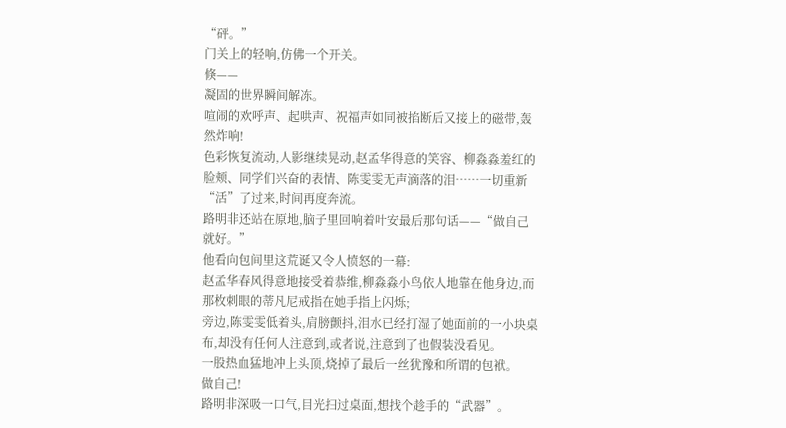“砰。”
门关上的轻响,仿佛一个开关。
倏——
凝固的世界瞬间解冻。
喧闹的欢呼声、起哄声、祝福声如同被掐断后又接上的磁带,轰然炸响!
色彩恢复流动,人影继续晃动,赵孟华得意的笑容、柳淼淼羞红的脸颊、同学们兴奋的表情、陈雯雯无声滴落的泪……一切重新“活”了过来,时间再度奔流。
路明非还站在原地,脑子里回响着叶安最后那句话——“做自己就好。”
他看向包间里这荒诞又令人愤怒的一幕:
赵孟华春风得意地接受着恭维,柳淼淼小鸟依人地靠在他身边,而那枚刺眼的蒂凡尼戒指在她手指上闪烁;
旁边,陈雯雯低着头,肩膀颤抖,泪水已经打湿了她面前的一小块桌布,却没有任何人注意到,或者说,注意到了也假装没看见。
一股热血猛地冲上头顶,烧掉了最后一丝犹豫和所谓的包袱。
做自己!
路明非深吸一口气,目光扫过桌面,想找个趁手的“武器”。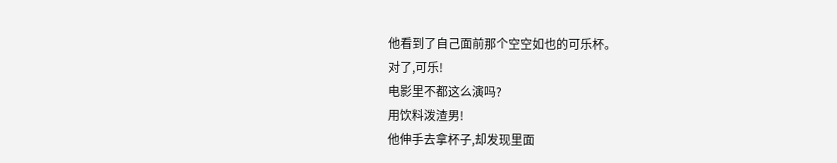他看到了自己面前那个空空如也的可乐杯。
对了,可乐!
电影里不都这么演吗?
用饮料泼渣男!
他伸手去拿杯子,却发现里面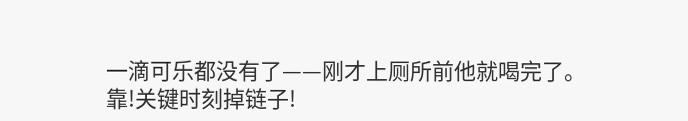一滴可乐都没有了——刚才上厕所前他就喝完了。
靠!关键时刻掉链子!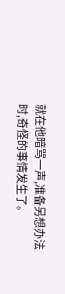就在他暗骂一声,准备另想办法时,奇怪的事情发生了。